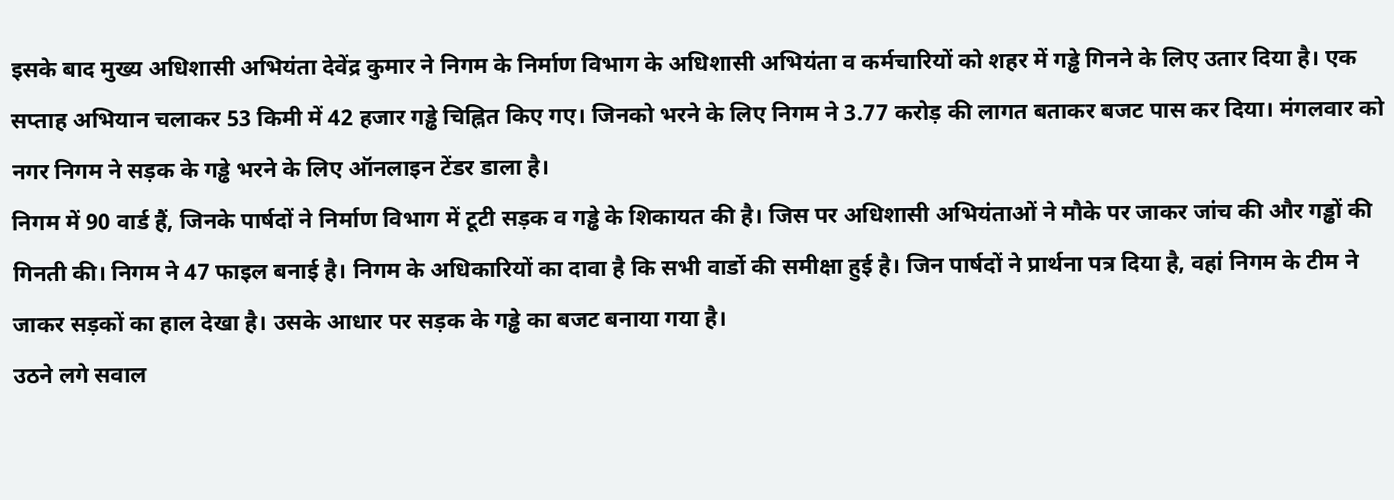इसके बाद मुख्य अधिशासी अभियंता देवेंद्र कुमार ने निगम के निर्माण विभाग के अधिशासी अभियंता व कर्मचारियों को शहर में गड्ढे गिनने के लिए उतार दिया है। एक सप्ताह अभियान चलाकर 53 किमी में 42 हजार गड्ढे चिह्नित किए गए। जिनको भरने के लिए निगम ने 3.77 करोड़ की लागत बताकर बजट पास कर दिया। मंगलवार को नगर निगम ने सड़क के गड्ढे भरने के लिए ऑनलाइन टेंडर डाला है।
निगम में 90 वार्ड हैं, जिनके पार्षदों ने निर्माण विभाग में टूटी सड़क व गड्ढे के शिकायत की है। जिस पर अधिशासी अभियंताओं ने मौके पर जाकर जांच की और गड्ढों की गिनती की। निगम ने 47 फाइल बनाई है। निगम के अधिकारियों का दावा है कि सभी वार्डो की समीक्षा हुई है। जिन पार्षदों ने प्रार्थना पत्र दिया है, वहां निगम के टीम ने जाकर सड़कों का हाल देखा है। उसके आधार पर सड़क के गड्ढे का बजट बनाया गया है।
उठने लगे सवाल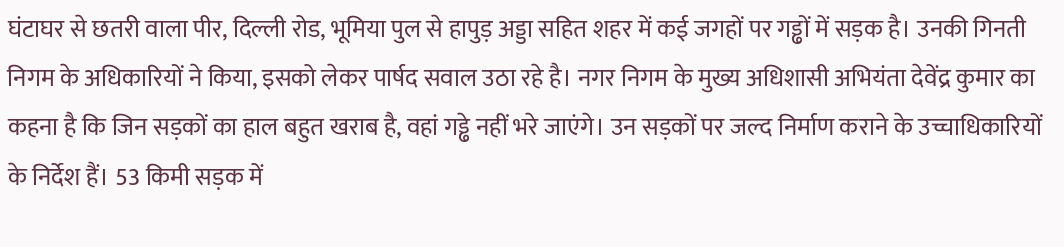घंटाघर से छतरी वाला पीर, दिल्ली रोड, भूमिया पुल से हापुड़ अड्डा सहित शहर में कई जगहों पर गड्ढों में सड़क है। उनकी गिनती निगम के अधिकारियों ने किया, इसको लेकर पार्षद सवाल उठा रहे है। नगर निगम के मुख्य अधिशासी अभियंता देवेंद्र कुमार का कहना है कि जिन सड़कों का हाल बहुत खराब है, वहां गड्ढे नहीं भरे जाएंगे। उन सड़कों पर जल्द निर्माण कराने के उच्चाधिकारियों के निर्देश हैं। 53 किमी सड़क में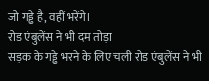जो गड्ढे है, वहीं भरेंगे।
रोड एंबुलेंस ने भी दम तोड़ा
सड़क के गड्ढे भरने के लिए चली रोड एंबुलेंस ने भी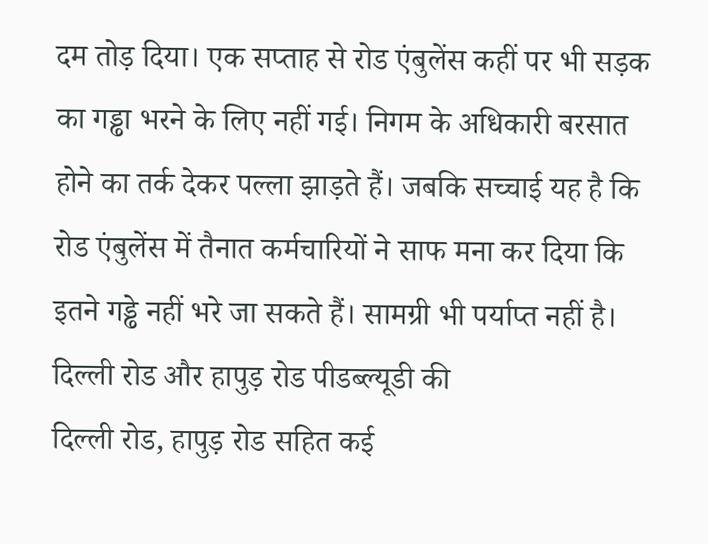दम तोड़ दिया। एक सप्ताह से रोड एंबुलेंस कहीं पर भी सड़क का गड्ढा भरने के लिए नहीं गई। निगम के अधिकारी बरसात होने का तर्क देकर पल्ला झाड़ते हैं। जबकि सच्चाई यह है कि रोड एंबुलेंस में तैनात कर्मचारियों ने साफ मना कर दिया कि इतने गड्ढे नहीं भरे जा सकते हैं। सामग्री भी पर्याप्त नहीं है।
दिल्ली रोड और हापुड़ रोड पीडब्ल्यूडी की
दिल्ली रोड, हापुड़ रोड सहित कई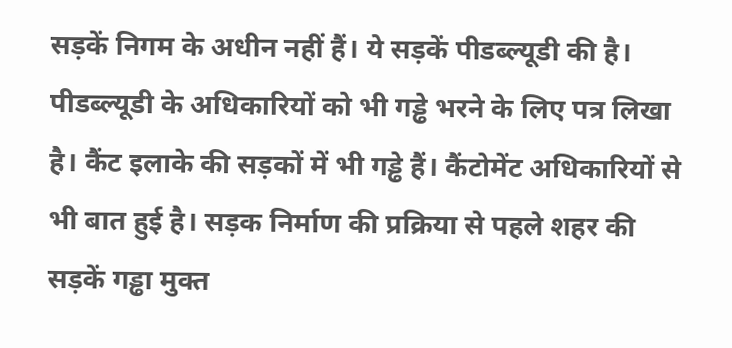सड़कें निगम के अधीन नहीं हैं। ये सड़कें पीडब्ल्यूडी की है। पीडब्ल्यूडी के अधिकारियों को भी गड्ढे भरने के लिए पत्र लिखा है। कैंट इलाके की सड़कों में भी गड्ढे हैं। कैंटोमेंट अधिकारियों से भी बात हुई है। सड़क निर्माण की प्रक्रिया से पहले शहर की सड़कें गड्ढा मुक्त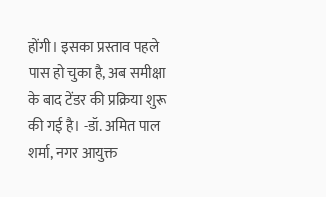होंगी। इसका प्रस्ताव पहले पास हो चुका है, अब समीक्षा के बाद टेंडर की प्रक्रिया शुरू की गई है। -डॉ. अमित पाल शर्मा, नगर आयुक्त